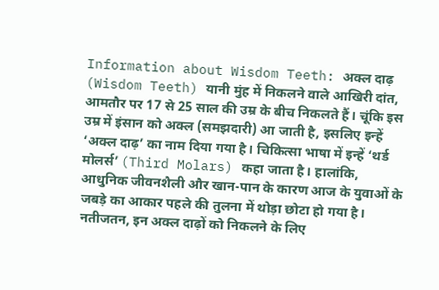Information about Wisdom Teeth: अक्ल दाढ़ (Wisdom Teeth) यानी मुंह में निकलने वाले आखिरी दांत, आमतौर पर 17 से 25 साल की उम्र के बीच निकलते हैं। चूंकि इस उम्र में इंसान को अक्ल (समझदारी) आ जाती है, इसलिए इन्हें ‘अक्ल दाढ़’ का नाम दिया गया है। चिकित्सा भाषा में इन्हें ‘थर्ड मोलर्स’ (Third Molars) कहा जाता है। हालांकि, आधुनिक जीवनशैली और खान-पान के कारण आज के युवाओं के जबड़े का आकार पहले की तुलना में थोड़ा छोटा हो गया है। नतीजतन, इन अक्ल दाढ़ों को निकलने के लिए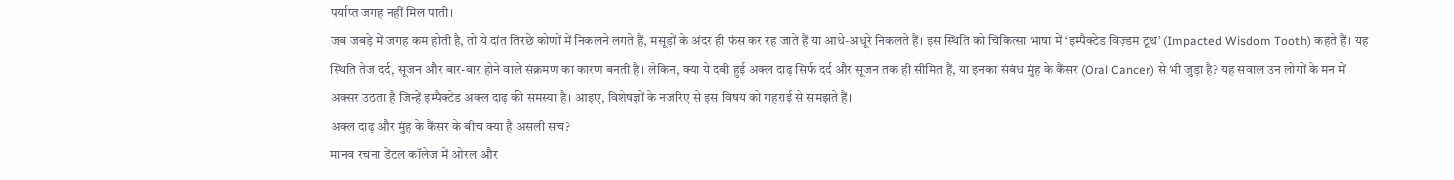पर्याप्त जगह नहीं मिल पाती।
जब जबड़े में जगह कम होती है, तो ये दांत तिरछे कोणों में निकलने लगते हैं, मसूड़ों के अंदर ही फंस कर रह जाते हैं या आधे-अधूरे निकलते हैं। इस स्थिति को चिकित्सा भाषा में ‘इम्पैक्टेड विज़्डम टूथ’ (Impacted Wisdom Tooth) कहते हैं। यह स्थिति तेज दर्द, सूजन और बार-बार होने वाले संक्रमण का कारण बनती है। लेकिन, क्या ये दबी हुई अक्ल दाढ़ सिर्फ दर्द और सूजन तक ही सीमित हैं, या इनका संबंध मुंह के कैंसर (Oral Cancer) से भी जुड़ा है? यह सवाल उन लोगों के मन में अक्सर उठता है जिन्हें इम्पैक्टेड अक्ल दाढ़ की समस्या है। आइए, विशेषज्ञों के नजरिए से इस विषय को गहराई से समझते हैं।
अक्ल दाढ़ और मुंह के कैंसर के बीच क्या है असली सच?
मानव रचना डेंटल कॉलेज में ओरल और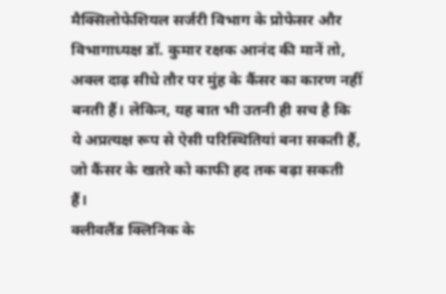मैक्सिलोफेशियल सर्जरी विभाग के प्रोफेसर और विभागाध्यक्ष डॉ. कुमार रक्षक आनंद की मानें तो, अक्ल दाढ़ सीधे तौर पर मुंह के कैंसर का कारण नहीं बनती हैं। लेकिन, यह बात भी उतनी ही सच है कि ये अप्रत्यक्ष रूप से ऐसी परिस्थितियां बना सकती हैं, जो कैंसर के खतरे को काफी हद तक बढ़ा सकती हैं।
क्लीवलैंड क्लिनिक के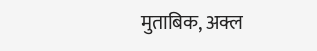मुताबिक, अक्ल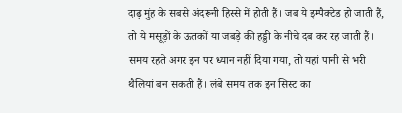दाढ़ मुंह के सबसे अंदरूनी हिस्से में होती हैं। जब ये इम्पैक्टेड हो जाती हैं, तो ये मसूड़ों के ऊतकों या जबड़े की हड्डी के नीचे दब कर रह जाती हैं। समय रहते अगर इन पर ध्यान नहीं दिया गया, तो यहां पानी से भरी थैलियां बन सकती हैं। लंबे समय तक इन सिस्ट का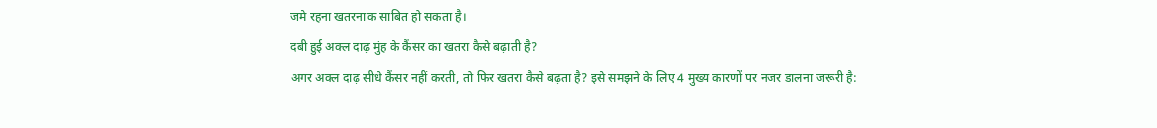जमे रहना खतरनाक साबित हो सकता है।
दबी हुई अक्ल दाढ़ मुंह के कैंसर का खतरा कैसे बढ़ाती है?
अगर अक्ल दाढ़ सीधे कैंसर नहीं करती, तो फिर खतरा कैसे बढ़ता है? इसे समझने के लिए 4 मुख्य कारणों पर नजर डालना जरूरी है: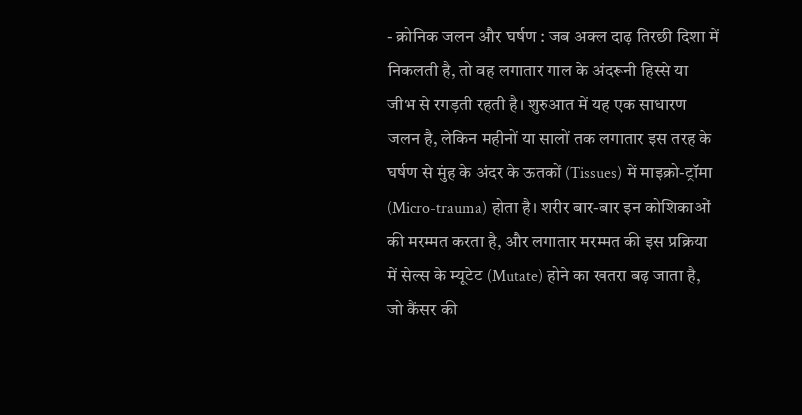- क्रोनिक जलन और घर्षण : जब अक्ल दाढ़ तिरछी दिशा में निकलती है, तो वह लगातार गाल के अंदरूनी हिस्से या जीभ से रगड़ती रहती है। शुरुआत में यह एक साधारण जलन है, लेकिन महीनों या सालों तक लगातार इस तरह के घर्षण से मुंह के अंदर के ऊतकों (Tissues) में माइक्रो-ट्रॉमा (Micro-trauma) होता है। शरीर बार-बार इन कोशिकाओं की मरम्मत करता है, और लगातार मरम्मत की इस प्रक्रिया में सेल्स के म्यूटेट (Mutate) होने का खतरा बढ़ जाता है, जो कैंसर की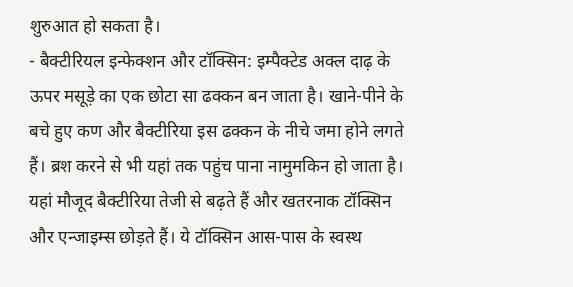शुरुआत हो सकता है।
- बैक्टीरियल इन्फेक्शन और टॉक्सिन: इम्पैक्टेड अक्ल दाढ़ के ऊपर मसूड़े का एक छोटा सा ढक्कन बन जाता है। खाने-पीने के बचे हुए कण और बैक्टीरिया इस ढक्कन के नीचे जमा होने लगते हैं। ब्रश करने से भी यहां तक पहुंच पाना नामुमकिन हो जाता है। यहां मौजूद बैक्टीरिया तेजी से बढ़ते हैं और खतरनाक टॉक्सिन और एन्जाइम्स छोड़ते हैं। ये टॉक्सिन आस-पास के स्वस्थ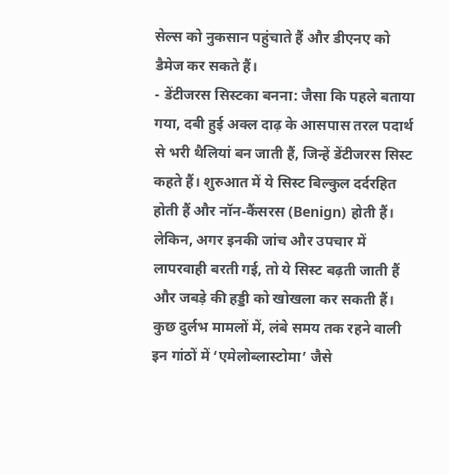सेल्स को नुकसान पहुंचाते हैं और डीएनए को डैमेज कर सकते हैं।
- डेंटीजरस सिस्टका बनना: जैसा कि पहले बताया गया, दबी हुई अक्ल दाढ़ के आसपास तरल पदार्थ से भरी थैलियां बन जाती हैं, जिन्हें डेंटीजरस सिस्ट कहते हैं। शुरुआत में ये सिस्ट बिल्कुल दर्दरहित होती हैं और नॉन-कैंसरस (Benign) होती हैं। लेकिन, अगर इनकी जांच और उपचार में लापरवाही बरती गई, तो ये सिस्ट बढ़ती जाती हैं और जबड़े की हड्डी को खोखला कर सकती हैं। कुछ दुर्लभ मामलों में, लंबे समय तक रहने वाली इन गांठों में ‘एमेलोब्लास्टोमा’ जैसे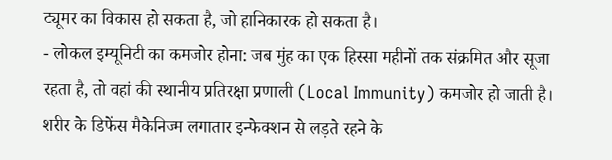ट्यूमर का विकास हो सकता है, जो हानिकारक हो सकता है।
- लोकल इम्यूनिटी का कमजोर होना: जब मुंह का एक हिस्सा महीनों तक संक्रमित और सूजा रहता है, तो वहां की स्थानीय प्रतिरक्षा प्रणाली (Local Immunity) कमजोर हो जाती है। शरीर के डिफेंस मैकेनिज्म लगातार इन्फेक्शन से लड़ते रहने के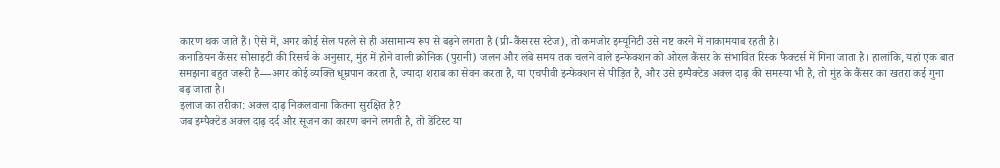कारण थक जाते हैं। ऐसे में, अगर कोई सेल पहले से ही असामान्य रूप से बढ़ने लगता है (प्री-कैंसरस स्टेज), तो कमजोर इम्यूनिटी उसे नष्ट करने में नाकामयाब रहती है।
कनाडियन कैंसर सोसाइटी की रिसर्च के अनुसार, मुंह में होने वाली क्रोनिक (पुरानी) जलन और लंबे समय तक चलने वाले इन्फेक्शन को ओरल कैंसर के संभावित रिस्क फैक्टर्स में गिना जाता है। हालांकि, यहां एक बात समझना बहुत जरूरी है—अगर कोई व्यक्ति धूम्रपान करता है, ज्यादा शराब का सेवन करता है, या एचपीवी इन्फेक्शन से पीड़ित है, और उसे इम्पैक्टेड अक्ल दाढ़ की समस्या भी है, तो मुंह के कैंसर का खतरा कई गुना बढ़ जाता है।
इलाज का तरीका: अक्ल दाढ़ निकलवाना कितना सुरक्षित है?
जब इम्पैक्टेड अक्ल दाढ़ दर्द और सूजन का कारण बनने लगती है, तो डेंटिस्ट या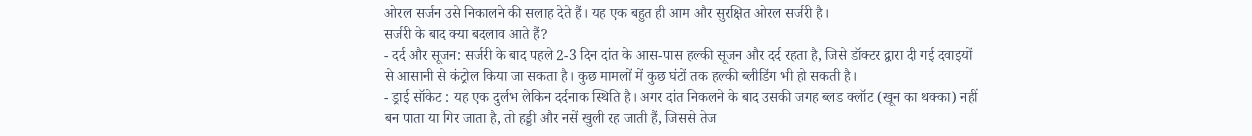ओरल सर्जन उसे निकालने की सलाह देते हैं। यह एक बहुत ही आम और सुरक्षित ओरल सर्जरी है।
सर्जरी के बाद क्या बदलाव आते हैं?
- दर्द और सूजन: सर्जरी के बाद पहले 2-3 दिन दांत के आस-पास हल्की सूजन और दर्द रहता है, जिसे डॉक्टर द्वारा दी गई दवाइयों से आसानी से कंट्रोल किया जा सकता है। कुछ मामलों में कुछ घंटों तक हल्की ब्लीडिंग भी हो सकती है।
- ड्राई सॉकेट : यह एक दुर्लभ लेकिन दर्दनाक स्थिति है। अगर दांत निकलने के बाद उसकी जगह ब्लड क्लॉट (खून का थक्का) नहीं बन पाता या गिर जाता है, तो हड्डी और नसें खुली रह जाती हैं, जिससे तेज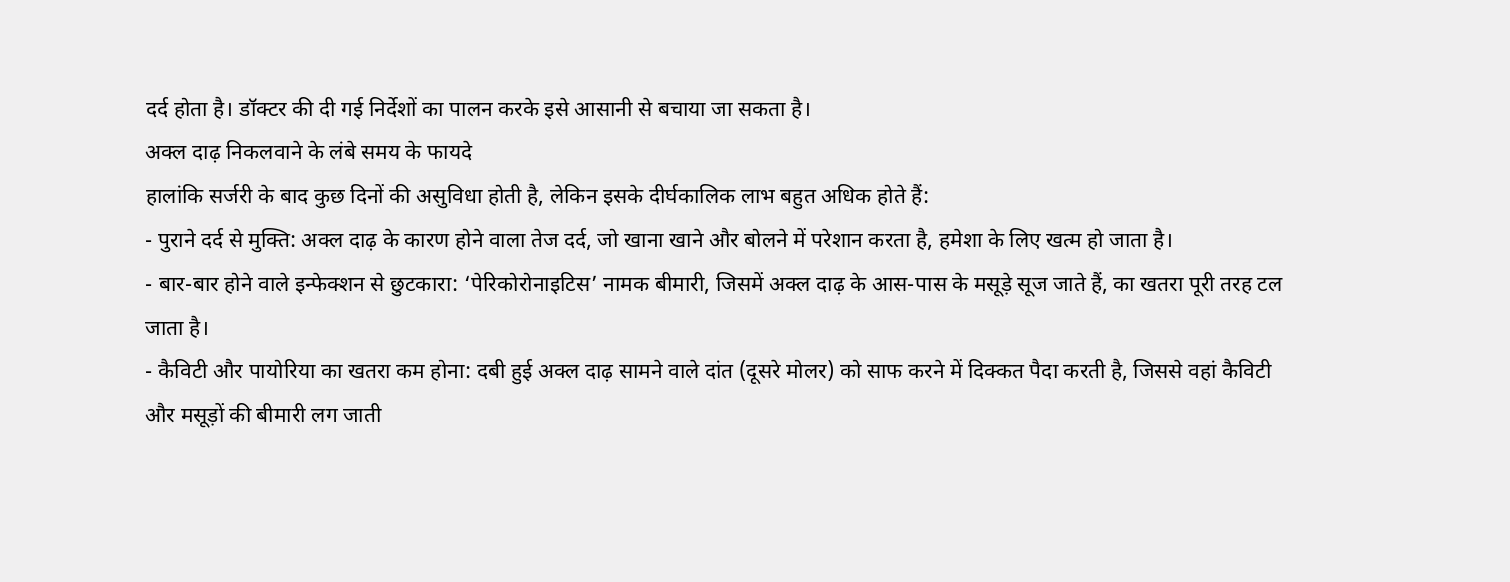दर्द होता है। डॉक्टर की दी गई निर्देशों का पालन करके इसे आसानी से बचाया जा सकता है।
अक्ल दाढ़ निकलवाने के लंबे समय के फायदे
हालांकि सर्जरी के बाद कुछ दिनों की असुविधा होती है, लेकिन इसके दीर्घकालिक लाभ बहुत अधिक होते हैं:
- पुराने दर्द से मुक्ति: अक्ल दाढ़ के कारण होने वाला तेज दर्द, जो खाना खाने और बोलने में परेशान करता है, हमेशा के लिए खत्म हो जाता है।
- बार-बार होने वाले इन्फेक्शन से छुटकारा: ‘पेरिकोरोनाइटिस’ नामक बीमारी, जिसमें अक्ल दाढ़ के आस-पास के मसूड़े सूज जाते हैं, का खतरा पूरी तरह टल जाता है।
- कैविटी और पायोरिया का खतरा कम होना: दबी हुई अक्ल दाढ़ सामने वाले दांत (दूसरे मोलर) को साफ करने में दिक्कत पैदा करती है, जिससे वहां कैविटी और मसूड़ों की बीमारी लग जाती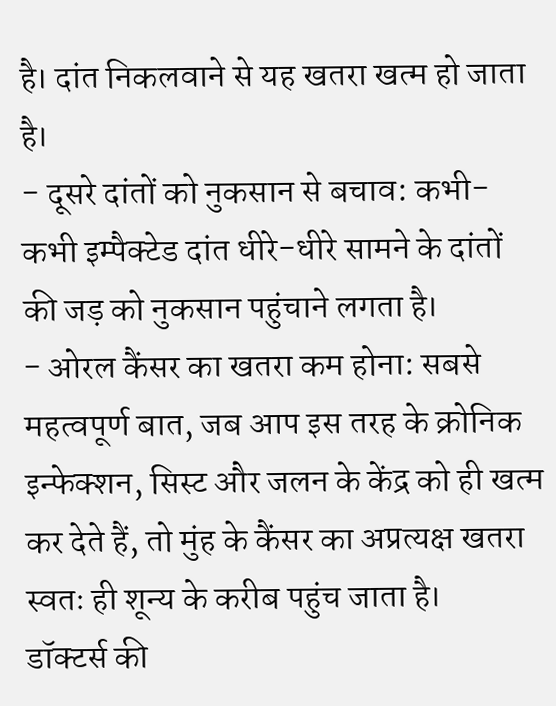है। दांत निकलवाने से यह खतरा खत्म हो जाता है।
- दूसरे दांतों को नुकसान से बचाव: कभी-कभी इम्पैक्टेड दांत धीरे-धीरे सामने के दांतों की जड़ को नुकसान पहुंचाने लगता है।
- ओरल कैंसर का खतरा कम होना: सबसे महत्वपूर्ण बात, जब आप इस तरह के क्रोनिक इन्फेक्शन, सिस्ट और जलन के केंद्र को ही खत्म कर देते हैं, तो मुंह के कैंसर का अप्रत्यक्ष खतरा स्वतः ही शून्य के करीब पहुंच जाता है।
डॉक्टर्स की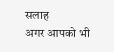सलाह
अगर आपको भी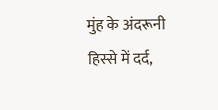मुंह के अंदरूनी हिस्से में दर्द,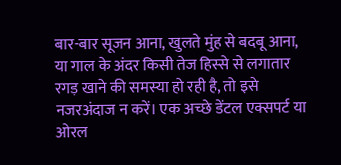बार-बार सूजन आना, खुलते मुंह से बदबू आना, या गाल के अंदर किसी तेज हिस्से से लगातार रगड़ खाने की समस्या हो रही है, तो इसे नजरअंदाज न करें। एक अच्छे डेंटल एक्सपर्ट या ओरल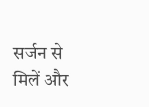सर्जन से मिलें और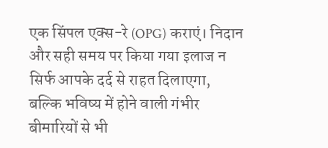एक सिंपल एक्स-रे (OPG) कराएं। निदान और सही समय पर किया गया इलाज न सिर्फ आपके दर्द से राहत दिलाएगा, बल्कि भविष्य में होने वाली गंभीर बीमारियों से भी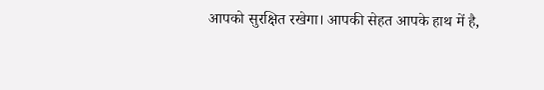आपको सुरक्षित रखेगा। आपकी सेहत आपके हाथ में है,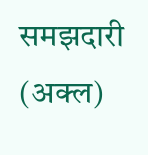समझदारी (अक्ल)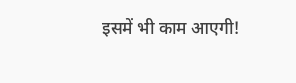इसमें भी काम आएगी!